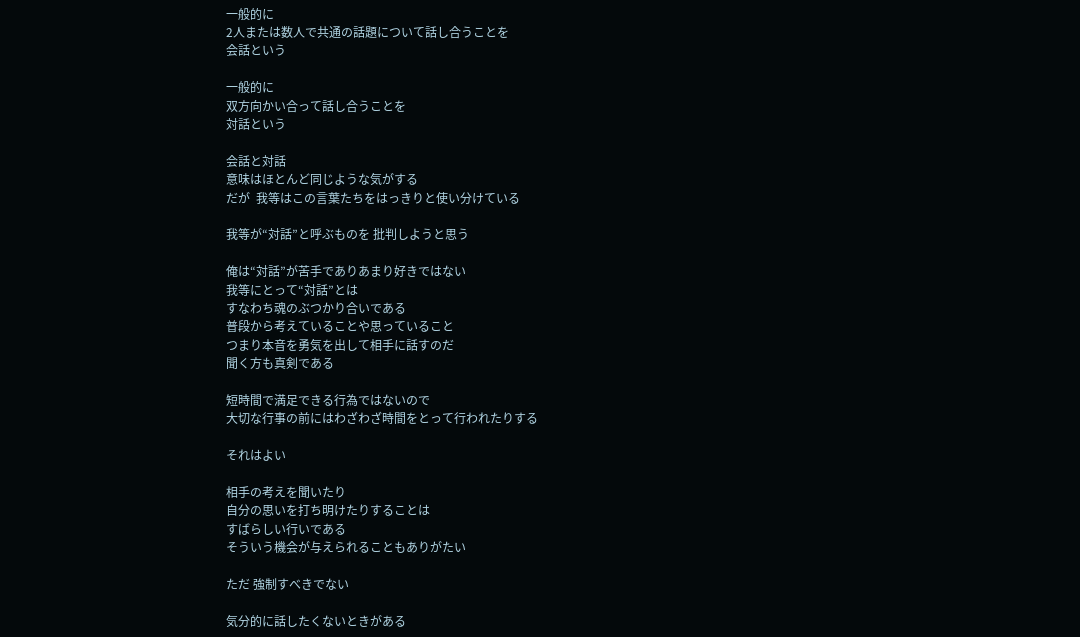一般的に
2人または数人で共通の話題について話し合うことを
会話という

一般的に
双方向かい合って話し合うことを
対話という

会話と対話
意味はほとんど同じような気がする
だが  我等はこの言葉たちをはっきりと使い分けている

我等が“対話”と呼ぶものを 批判しようと思う

俺は“対話”が苦手でありあまり好きではない
我等にとって“対話”とは
すなわち魂のぶつかり合いである
普段から考えていることや思っていること
つまり本音を勇気を出して相手に話すのだ
聞く方も真剣である

短時間で満足できる行為ではないので
大切な行事の前にはわざわざ時間をとって行われたりする

それはよい

相手の考えを聞いたり
自分の思いを打ち明けたりすることは
すばらしい行いである
そういう機会が与えられることもありがたい

ただ 強制すべきでない

気分的に話したくないときがある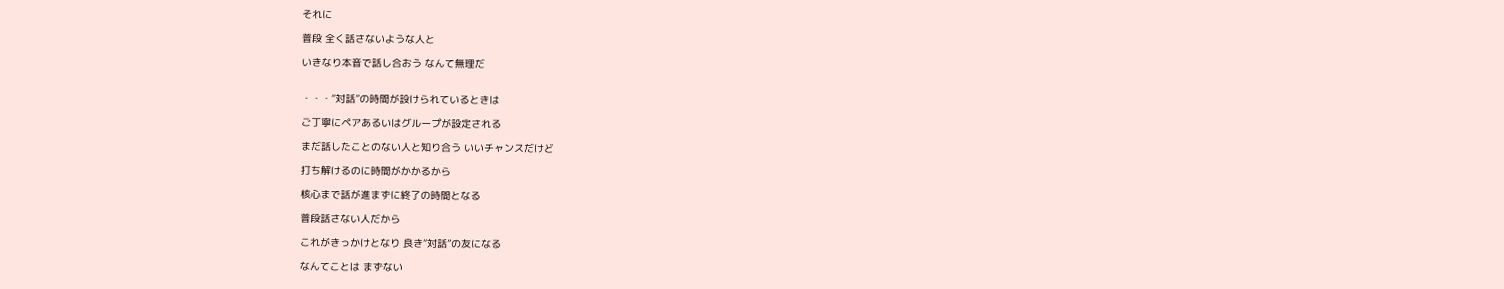それに

普段 全く話さないような人と

いきなり本音で話し合おう なんて無理だ


・・・“対話”の時間が設けられているときは

ご丁寧にペアあるいはグループが設定される

まだ話したことのない人と知り合う いいチャンスだけど

打ち解けるのに時間がかかるから

核心まで話が進まずに終了の時間となる

普段話さない人だから

これがきっかけとなり 良き“対話”の友になる

なんてことは まずない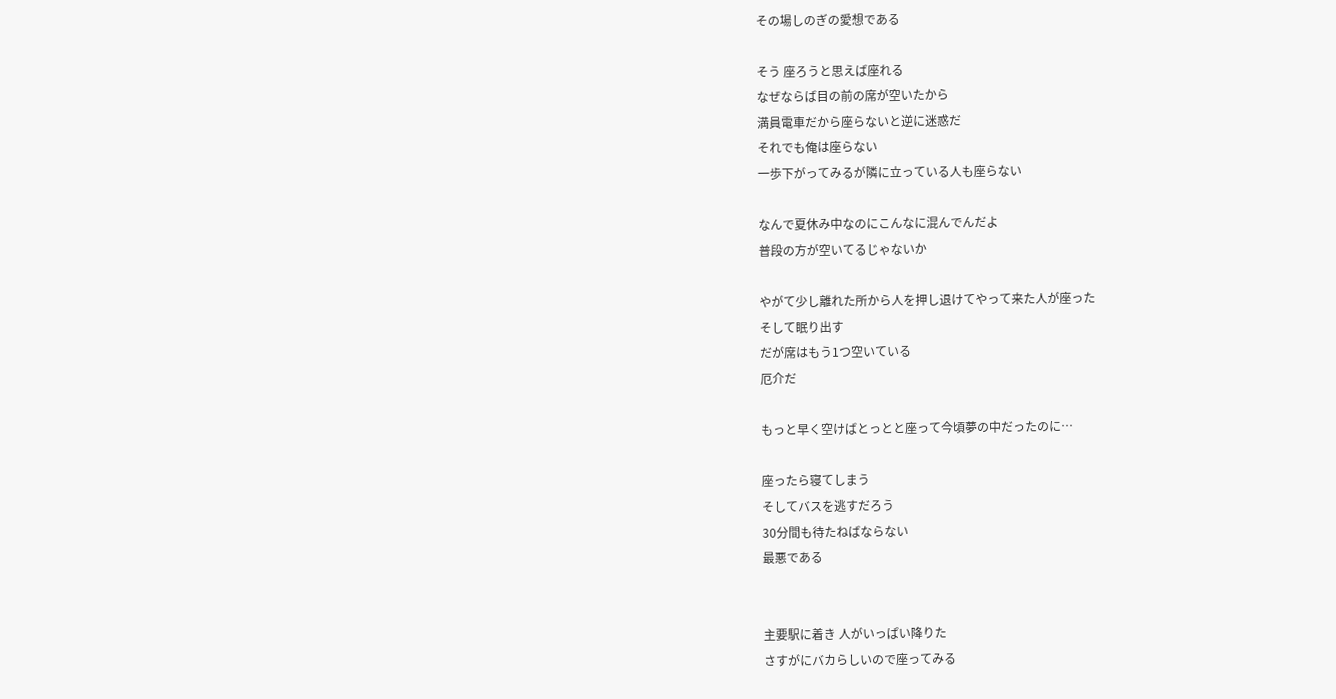その場しのぎの愛想である

そう 座ろうと思えば座れる
なぜならば目の前の席が空いたから
満員電車だから座らないと逆に迷惑だ
それでも俺は座らない
一歩下がってみるが隣に立っている人も座らない

なんで夏休み中なのにこんなに混んでんだよ
普段の方が空いてるじゃないか

やがて少し離れた所から人を押し退けてやって来た人が座った
そして眠り出す
だが席はもう1つ空いている
厄介だ

もっと早く空けばとっとと座って今頃夢の中だったのに…

座ったら寝てしまう
そしてバスを逃すだろう
30分間も待たねばならない
最悪である


主要駅に着き 人がいっぱい降りた
さすがにバカらしいので座ってみる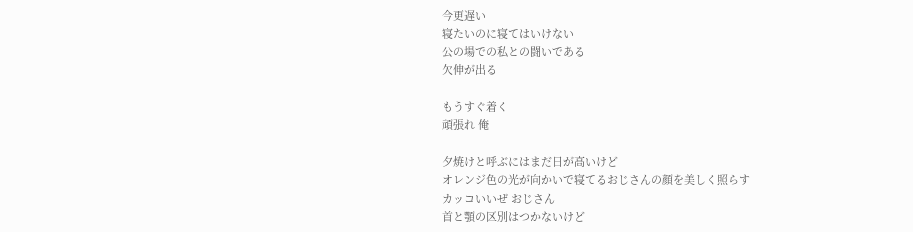今更遅い
寝たいのに寝てはいけない
公の場での私との闘いである
欠伸が出る

もうすぐ着く
頑張れ 俺

夕焼けと呼ぶにはまだ日が高いけど
オレンジ色の光が向かいで寝てるおじさんの顔を美しく照らす
カッコいいぜ おじさん
首と顎の区別はつかないけど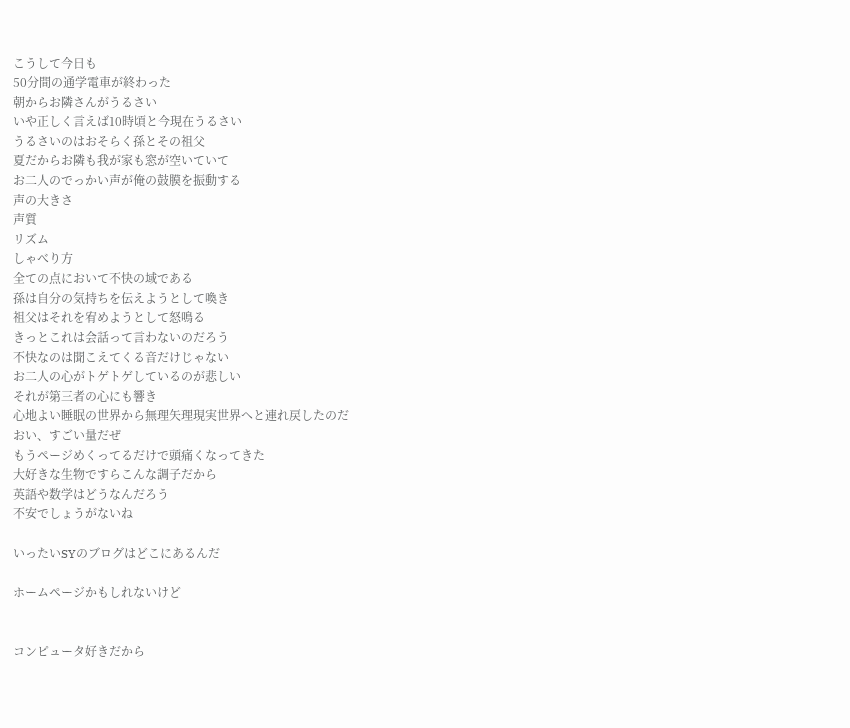こうして今日も
50分間の通学電車が終わった
朝からお隣さんがうるさい
いや正しく言えば10時頃と今現在うるさい
うるさいのはおそらく孫とその祖父
夏だからお隣も我が家も窓が空いていて
お二人のでっかい声が俺の鼓膜を振動する
声の大きさ
声質
リズム
しゃべり方
全ての点において不快の域である
孫は自分の気持ちを伝えようとして喚き
祖父はそれを宥めようとして怒鳴る
きっとこれは会話って言わないのだろう
不快なのは聞こえてくる音だけじゃない
お二人の心がトゲトゲしているのが悲しい
それが第三者の心にも響き
心地よい睡眠の世界から無理矢理現実世界へと連れ戻したのだ
おい、すごい量だぜ
もうページめくってるだけで頭痛くなってきた
大好きな生物ですらこんな調子だから
英語や数学はどうなんだろう
不安でしょうがないね

いったいSYのブログはどこにあるんだ

ホームページかもしれないけど


コンピュータ好きだから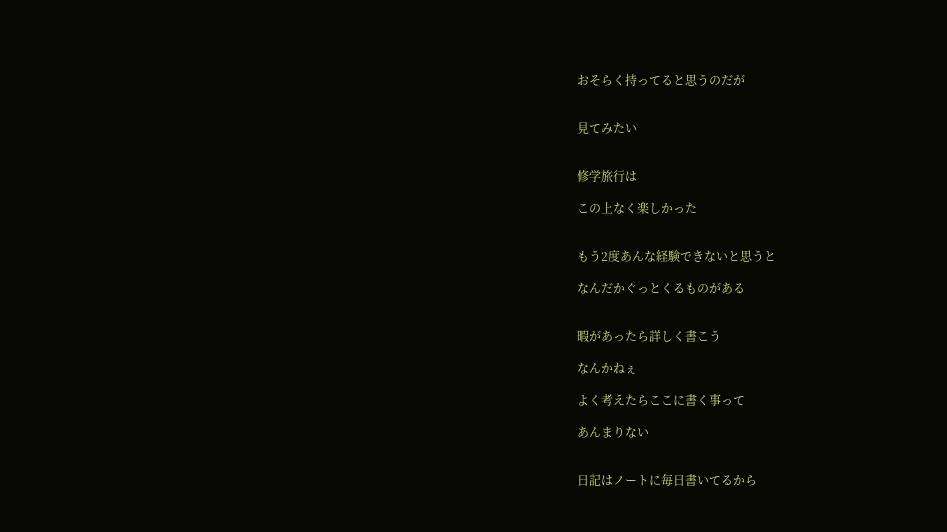おそらく持ってると思うのだが


見てみたい


修学旅行は

この上なく楽しかった


もう2度あんな経験できないと思うと

なんだかぐっとくるものがある


暇があったら詳しく書こう

なんかねぇ

よく考えたらここに書く事って

あんまりない


日記はノートに毎日書いてるから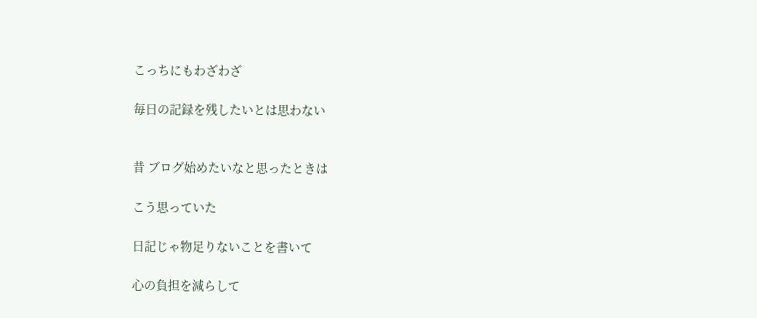こっちにもわざわざ

毎日の記録を残したいとは思わない


昔 ブログ始めたいなと思ったときは

こう思っていた

日記じゃ物足りないことを書いて

心の負担を減らして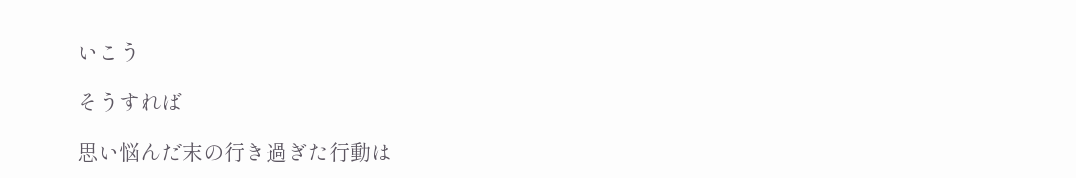いこう

そうすれば

思い悩んだ末の行き過ぎた行動は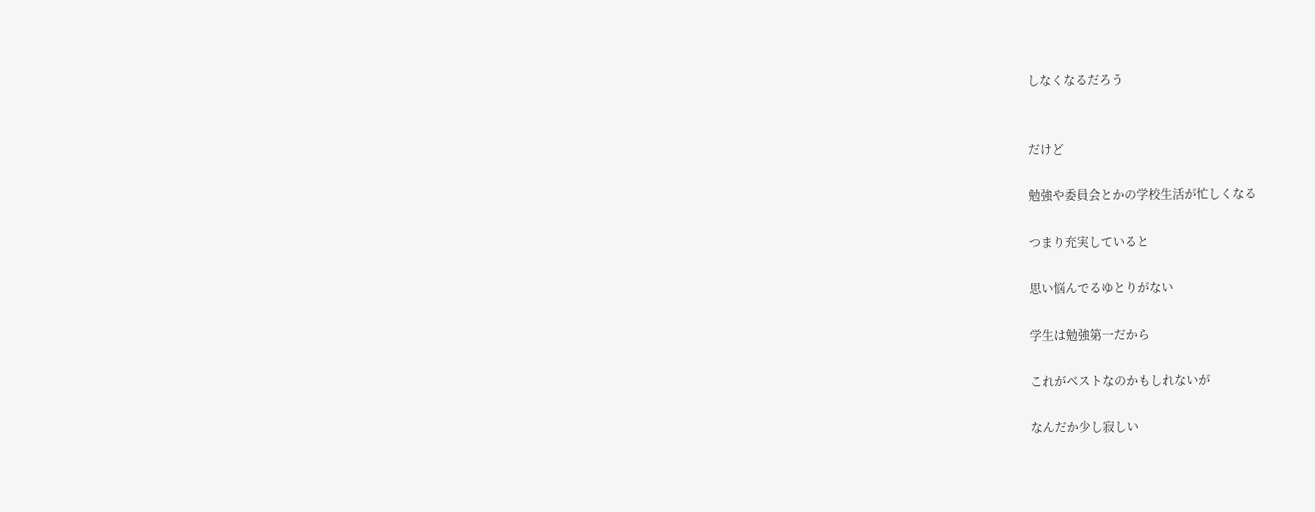しなくなるだろう


だけど

勉強や委員会とかの学校生活が忙しくなる

つまり充実していると

思い悩んでるゆとりがない

学生は勉強第一だから

これがベストなのかもしれないが

なんだか少し寂しい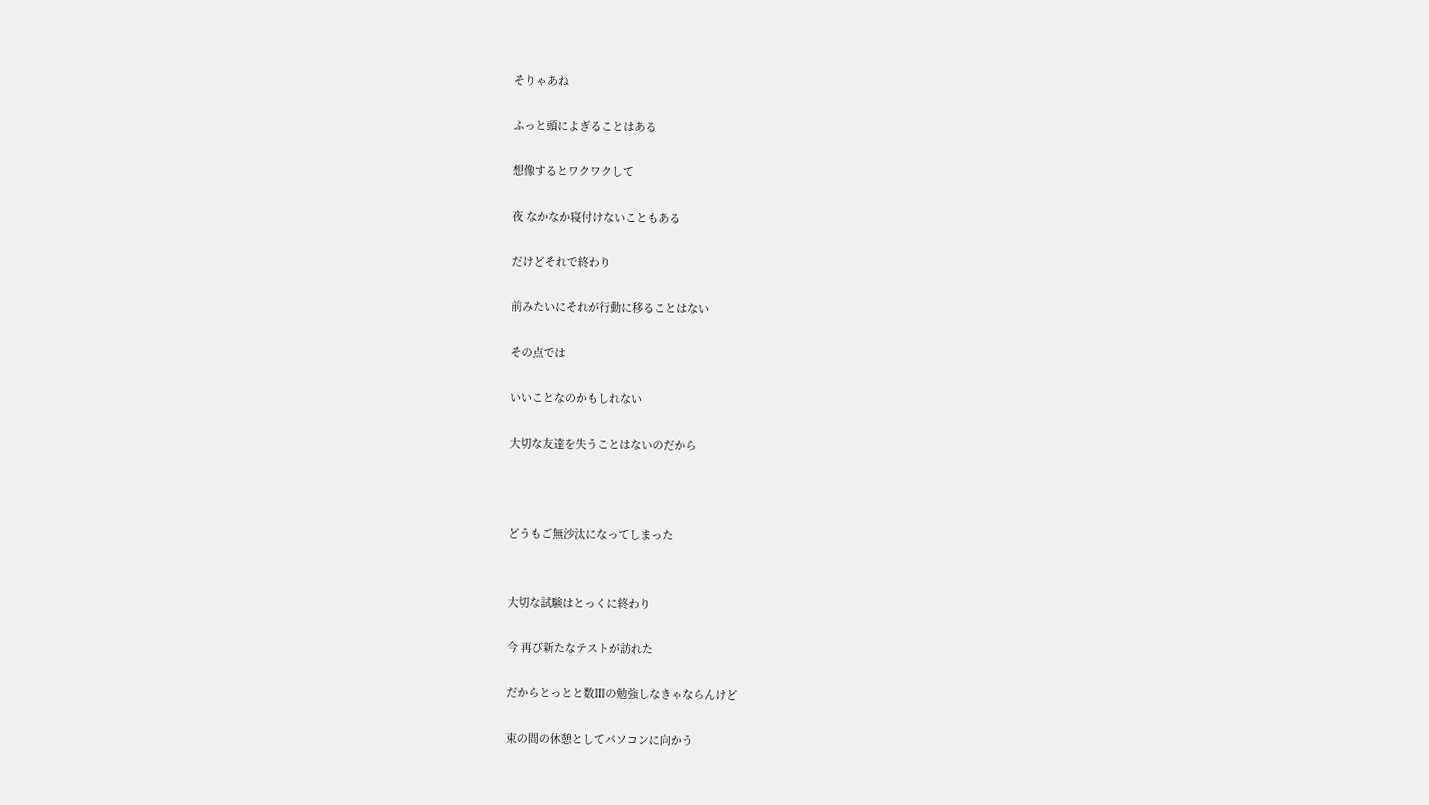そりゃあね

ふっと頭によぎることはある

想像するとワクワクして

夜 なかなか寝付けないこともある

だけどそれで終わり

前みたいにそれが行動に移ることはない

その点では

いいことなのかもしれない

大切な友達を失うことはないのだから



どうもご無沙汰になってしまった


大切な試験はとっくに終わり

今 再び新たなテストが訪れた

だからとっとと数Ⅲの勉強しなきゃならんけど

束の間の休憩としてパソコンに向かう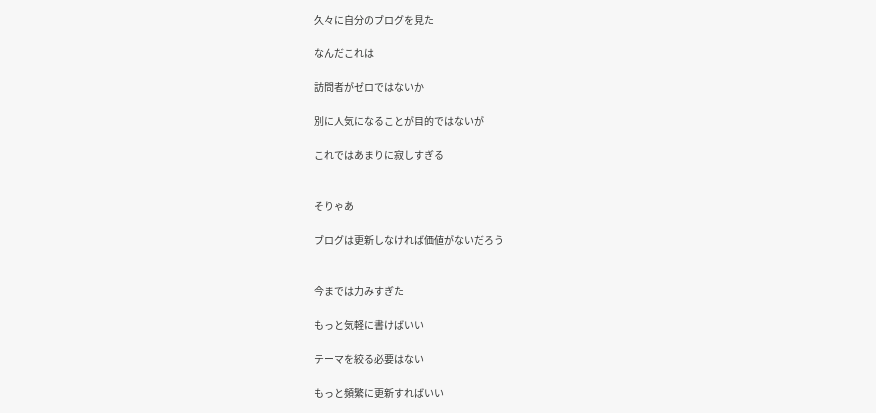久々に自分のブログを見た

なんだこれは

訪問者がゼロではないか

別に人気になることが目的ではないが

これではあまりに寂しすぎる


そりゃあ

ブログは更新しなければ価値がないだろう


今までは力みすぎた

もっと気軽に書けばいい

テーマを絞る必要はない

もっと頻繁に更新すればいい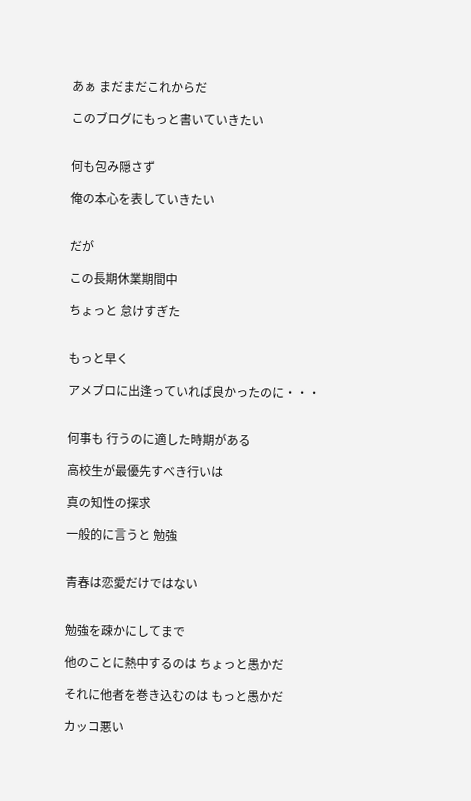あぁ まだまだこれからだ

このブログにもっと書いていきたい


何も包み隠さず

俺の本心を表していきたい


だが

この長期休業期間中

ちょっと 怠けすぎた


もっと早く

アメブロに出逢っていれば良かったのに・・・


何事も 行うのに適した時期がある

高校生が最優先すべき行いは

真の知性の探求

一般的に言うと 勉強


青春は恋愛だけではない


勉強を疎かにしてまで

他のことに熱中するのは ちょっと愚かだ

それに他者を巻き込むのは もっと愚かだ

カッコ悪い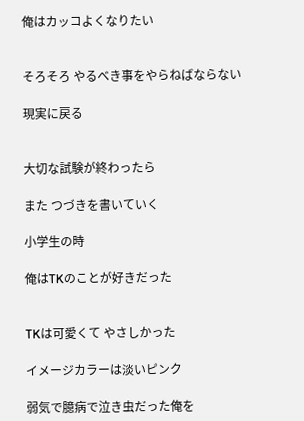俺はカッコよくなりたい


そろそろ やるべき事をやらねばならない

現実に戻る


大切な試験が終わったら

また つづきを書いていく

小学生の時

俺はTKのことが好きだった


TKは可愛くて やさしかった

イメージカラーは淡いピンク

弱気で臆病で泣き虫だった俺を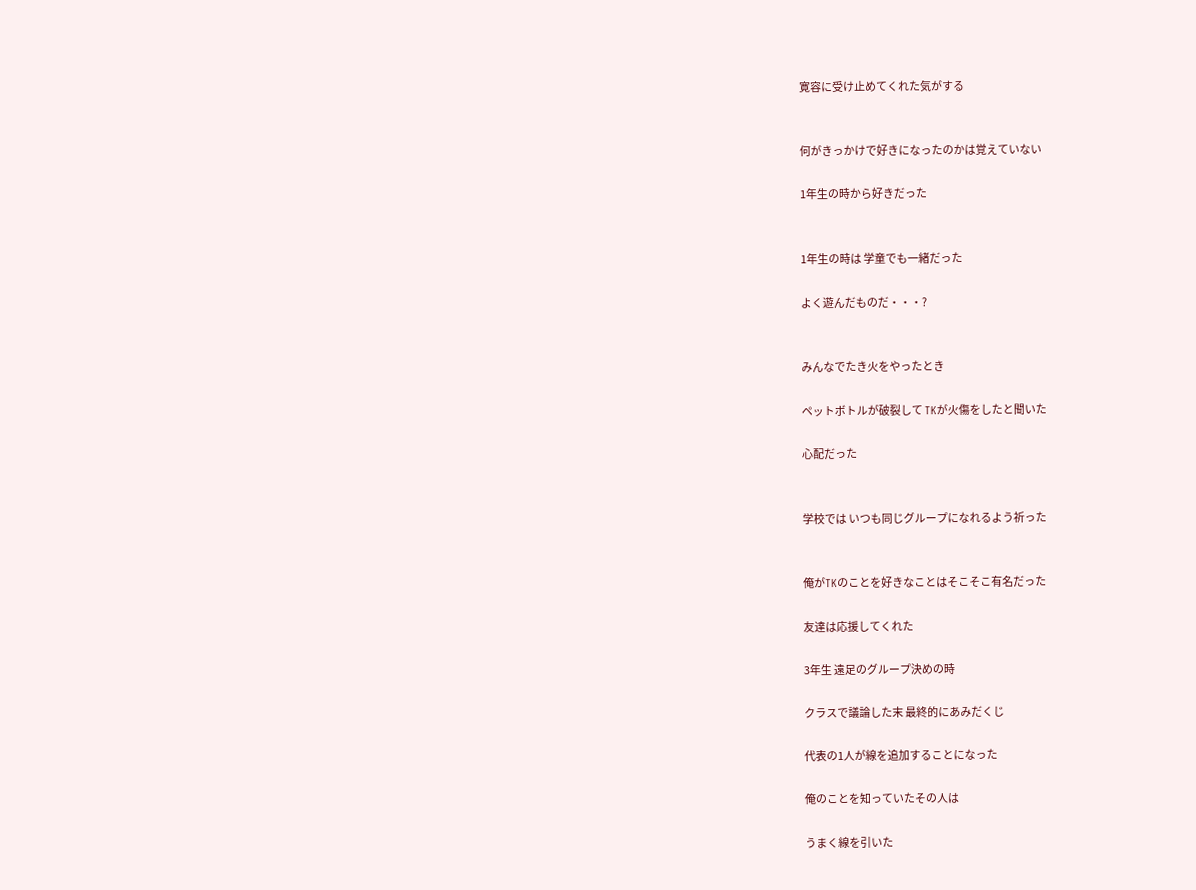寛容に受け止めてくれた気がする


何がきっかけで好きになったのかは覚えていない

1年生の時から好きだった


1年生の時は 学童でも一緒だった

よく遊んだものだ・・・?


みんなでたき火をやったとき

ペットボトルが破裂して TKが火傷をしたと聞いた

心配だった


学校では いつも同じグループになれるよう祈った


俺がTKのことを好きなことはそこそこ有名だった

友達は応援してくれた

3年生 遠足のグループ決めの時

クラスで議論した末 最終的にあみだくじ

代表の1人が線を追加することになった

俺のことを知っていたその人は

うまく線を引いた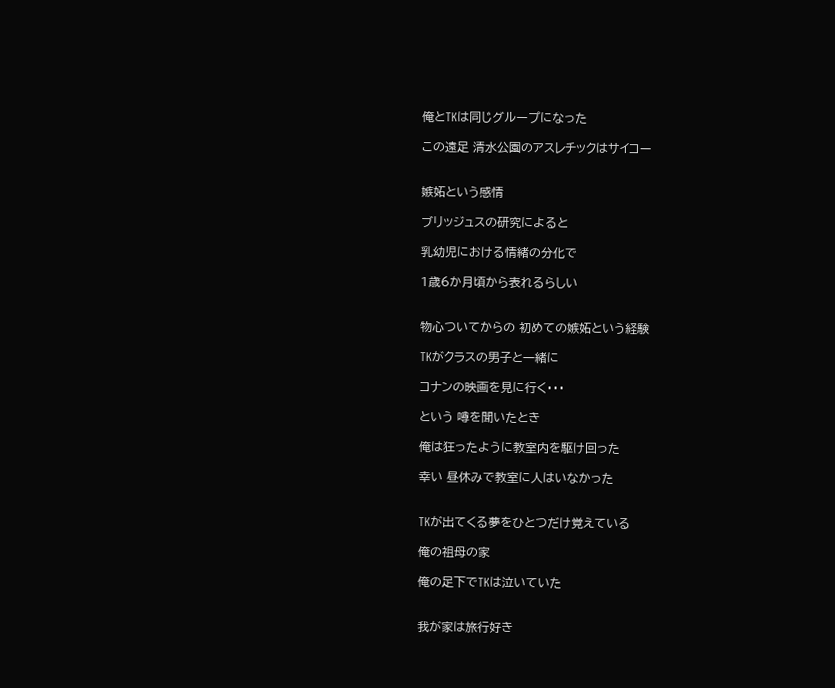俺とTKは同じグループになった

この遠足 清水公園のアスレチックはサイコー


嫉妬という感情

ブリッジュスの研究によると

乳幼児における情緒の分化で

1歳6か月頃から表れるらしい


物心ついてからの 初めての嫉妬という経験

TKがクラスの男子と一緒に

コナンの映画を見に行く・・・

という 噂を聞いたとき

俺は狂ったように教室内を駆け回った

幸い 昼休みで教室に人はいなかった


TKが出てくる夢をひとつだけ覚えている

俺の祖母の家

俺の足下でTKは泣いていた


我が家は旅行好き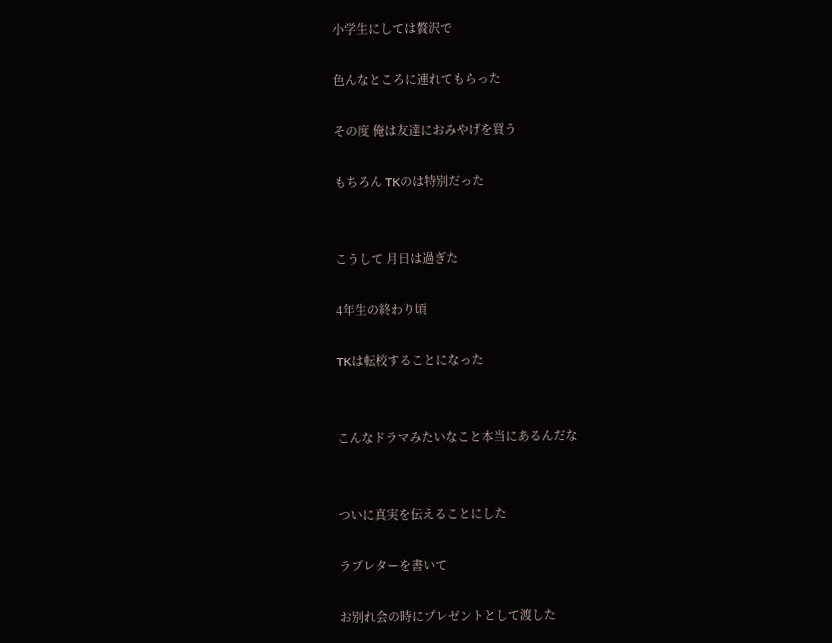小学生にしては贅沢で

色んなところに連れてもらった

その度 俺は友達におみやげを買う

もちろん TKのは特別だった


こうして 月日は過ぎた

4年生の終わり頃

TKは転校することになった


こんなドラマみたいなこと本当にあるんだな


ついに真実を伝えることにした

ラブレターを書いて

お別れ会の時にプレゼントとして渡した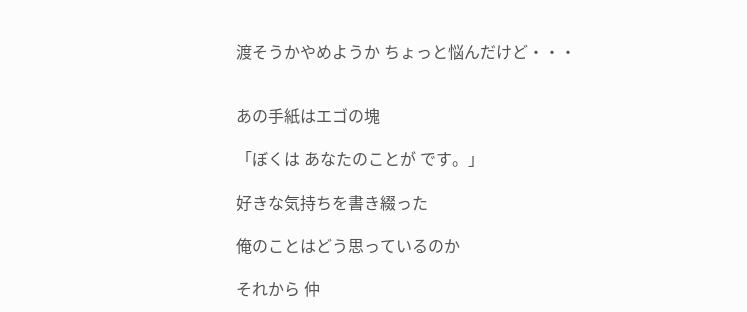渡そうかやめようか ちょっと悩んだけど・・・


あの手紙はエゴの塊

「ぼくは あなたのことが です。」

好きな気持ちを書き綴った

俺のことはどう思っているのか

それから 仲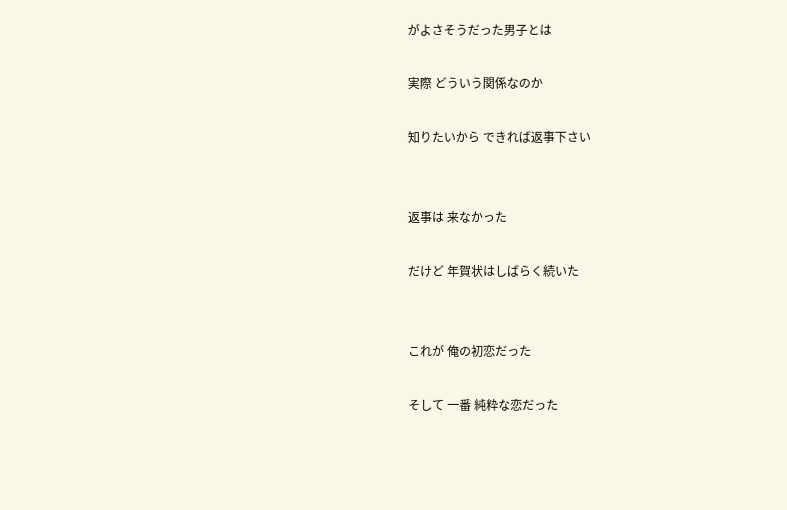がよさそうだった男子とは

実際 どういう関係なのか

知りたいから できれば返事下さい


返事は 来なかった

だけど 年賀状はしばらく続いた


これが 俺の初恋だった

そして 一番 純粋な恋だった